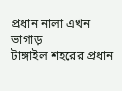প্রধান নালা এখন ভাগাড়
টাঙ্গাইল শহরের প্রধান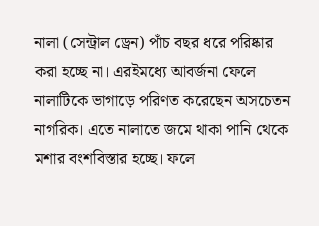নালা (সেন্ট্রাল ড্রেন) পাঁচ বছর ধরে পরিষ্কার করা হচ্ছে না। এরইমধ্যে আবর্জনা ফেলে নালাটিকে ভাগাড়ে পরিণত করেছেন অসচেতন নাগরিক। এতে নালাতে জমে থাকা পানি থেকে মশার বংশবিস্তার হচ্ছে। ফলে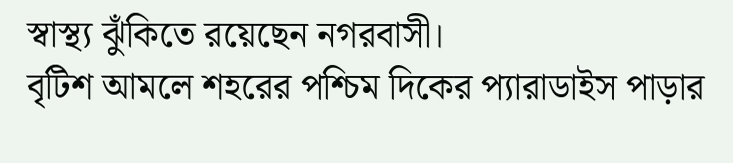স্বাস্থ্য ঝুঁকিতে রয়েছেন নগরবাসী।
বৃটিশ আমলে শহরের পশ্চিম দিকের প্যারাডাইস পাড়ার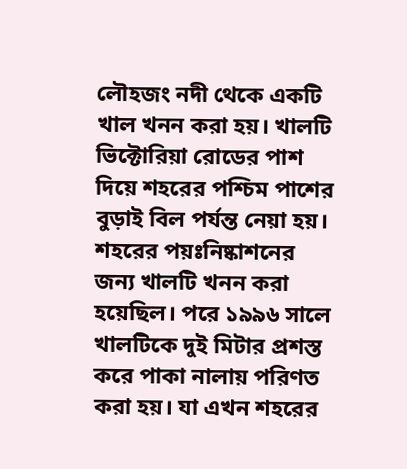লৌহজং নদী থেকে একটি খাল খনন করা হয়। খালটি ভিক্টোরিয়া রোডের পাশ দিয়ে শহরের পশ্চিম পাশের বুড়াই বিল পর্যন্ত নেয়া হয়। শহরের পয়ঃনিষ্কাশনের জন্য খালটি খনন করা হয়েছিল। পরে ১৯৯৬ সালে খালটিকে দুই মিটার প্রশস্ত করে পাকা নালায় পরিণত করা হয়। যা এখন শহরের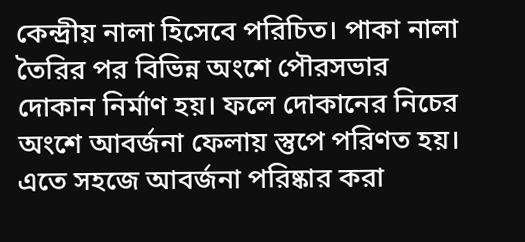কেন্দ্রীয় নালা হিসেবে পরিচিত। পাকা নালা তৈরির পর বিভিন্ন অংশে পৌরসভার দোকান নির্মাণ হয়। ফলে দোকানের নিচের অংশে আবর্জনা ফেলায় স্তুপে পরিণত হয়। এতে সহজে আবর্জনা পরিষ্কার করা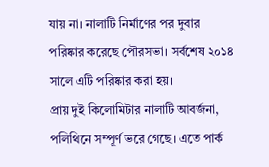যায় না। নালাটি নির্মাণের পর দুবার পরিষ্কার করেছে পৌরসভা। সর্বশেষ ২০১৪ সালে এটি পরিষ্কার করা হয়।
প্রায় দুই কিলোমিটার নালাটি আবর্জনা, পলিথিনে সম্পূর্ণ ভরে গেছে। এতে পার্ক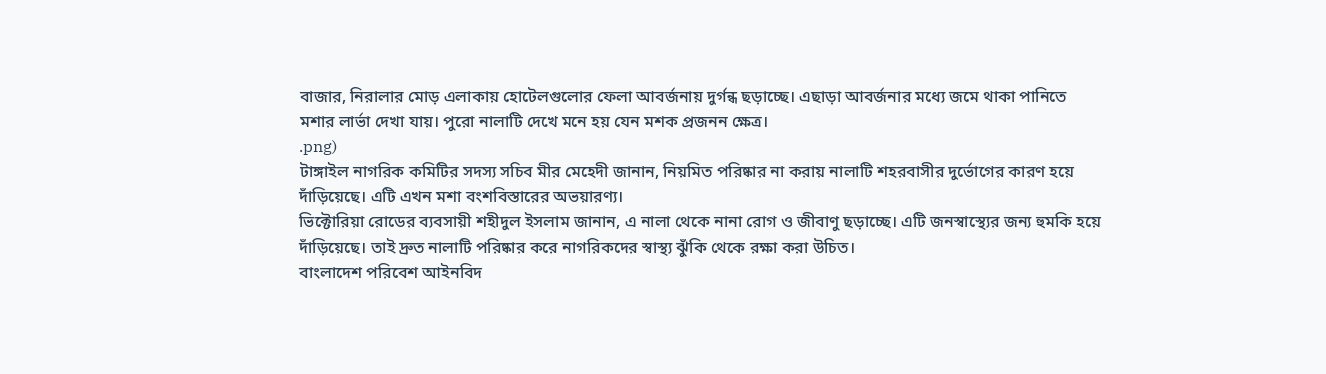বাজার, নিরালার মোড় এলাকায় হোটেলগুলোর ফেলা আবর্জনায় দুর্গন্ধ ছড়াচ্ছে। এছাড়া আবর্জনার মধ্যে জমে থাকা পানিতে মশার লার্ভা দেখা যায়। পুরো নালাটি দেখে মনে হয় যেন মশক প্রজনন ক্ষেত্র।
.png)
টাঙ্গাইল নাগরিক কমিটির সদস্য সচিব মীর মেহেদী জানান, নিয়মিত পরিষ্কার না করায় নালাটি শহরবাসীর দুর্ভোগের কারণ হয়ে দাঁড়িয়েছে। এটি এখন মশা বংশবিস্তারের অভয়ারণ্য।
ভিক্টোরিয়া রোডের ব্যবসায়ী শহীদুল ইসলাম জানান, এ নালা থেকে নানা রোগ ও জীবাণু ছড়াচ্ছে। এটি জনস্বাস্থ্যের জন্য হুমকি হয়ে দাঁড়িয়েছে। তাই দ্রুত নালাটি পরিষ্কার করে নাগরিকদের স্বাস্থ্য ঝুঁকি থেকে রক্ষা করা উচিত।
বাংলাদেশ পরিবেশ আইনবিদ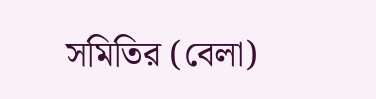সমিতির (বেলা)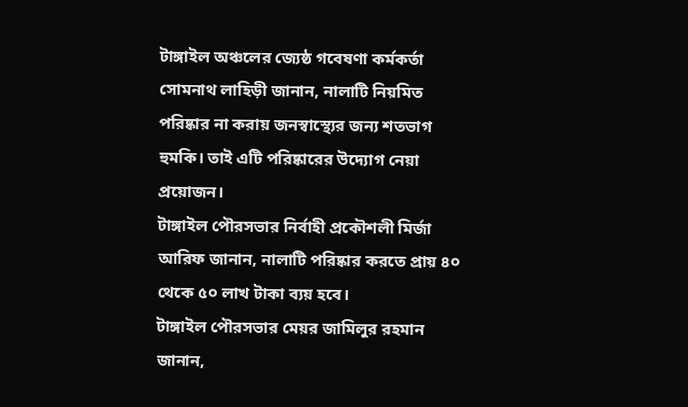টাঙ্গাইল অঞ্চলের জ্যেষ্ঠ গবেষণা কর্মকর্তা সোমনাথ লাহিড়ী জানান, নালাটি নিয়মিত পরিষ্কার না করায় জনস্বাস্থ্যের জন্য শতভাগ হুমকি। তাই এটি পরিষ্কারের উদ্যোগ নেয়া প্রয়োজন।
টাঙ্গাইল পৌরসভার নির্বাহী প্রকৌশলী মির্জা আরিফ জানান, নালাটি পরিষ্কার করতে প্রায় ৪০ থেকে ৫০ লাখ টাকা ব্যয় হবে।
টাঙ্গাইল পৌরসভার মেয়র জামিলুর রহমান জানান,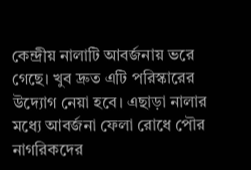কেন্দ্রীয় নালাটি আবর্জনায় ভরে গেছে। খুব দ্রুত এটি পরিস্কারের উদ্যোগ নেয়া হবে। এছাড়া নালার মধ্যে আবর্জনা ফেলা রোধে পৌর নাগরিকদের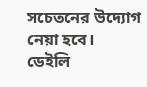সচেতনের উদ্যোগ নেয়া হবে।
ডেইলি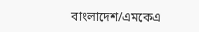বাংলাদেশ/এমকেএ